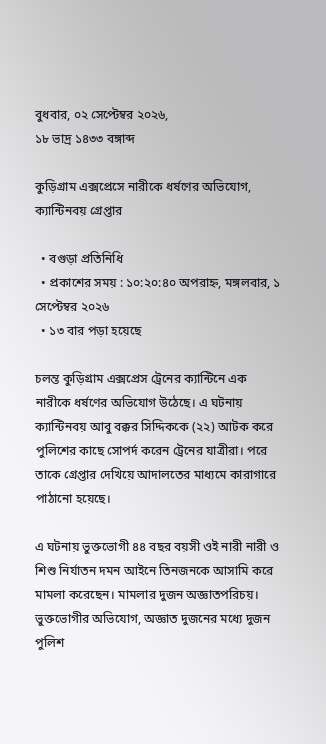বুধবার, ০২ সেপ্টেম্বর ২০২৬,
১৮ ভাদ্র ১৪৩৩ বঙ্গাব্দ

কুড়িগ্রাম এক্সপ্রেসে নারীকে ধর্ষণের অভিযোগ, ক্যান্টিনবয় গ্রেপ্তার

  • বগুড়া প্রতিনিধি
  • প্রকাশের সময় : ১০:২০:৪০ অপরাহ্ন, মঙ্গলবার, ১ সেপ্টেম্বর ২০২৬
  • ১৩ বার পড়া হয়েছে

চলন্ত কুড়িগ্রাম এক্সপ্রেস ট্রেনের ক্যান্টিনে এক নারীকে ধর্ষণের অভিযোগ উঠেছে। এ ঘটনায় ক্যান্টিনবয় আবু বক্কর সিদ্দিককে (২২) আটক করে পুলিশের কাছে সোপর্দ করেন ট্রেনের যাত্রীরা। পরে তাকে গ্রেপ্তার দেখিয়ে আদালতের মাধ্যমে কারাগারে পাঠানো হয়েছে।

এ ঘটনায় ভুক্তভোগী ৪৪ বছর বয়সী ওই নারী নারী ও শিশু নির্যাতন দমন আইনে তিনজনকে আসামি করে মামলা করেছেন। মামলার দুজন অজ্ঞাতপরিচয়। ভুক্তভোগীর অভিযোগ, অজ্ঞাত দুজনের মধ্যে দুজন পুলিশ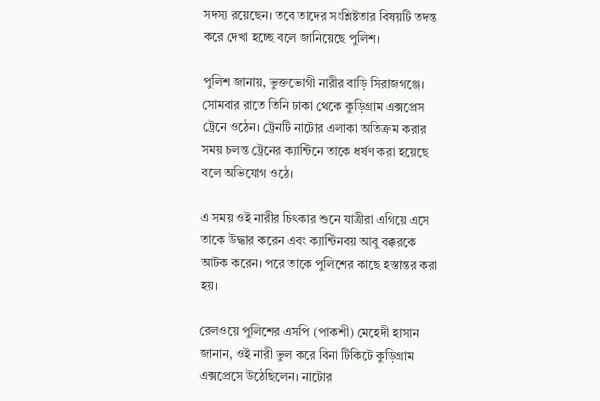সদস্য রয়েছেন। তবে তাদের সংশ্লিষ্টতার বিষয়টি তদন্ত করে দেখা হচ্ছে বলে জানিয়েছে পুলিশ।

পুলিশ জানায়, ভুক্তভোগী নারীর বাড়ি সিরাজগঞ্জে। সোমবার রাতে তিনি ঢাকা থেকে কুড়িগ্রাম এক্সপ্রেস ট্রেনে ওঠেন। ট্রেনটি নাটোর এলাকা অতিক্রম করার সময় চলন্ত ট্রেনের ক্যান্টিনে তাকে ধর্ষণ করা হয়েছে বলে অভিযোগ ওঠে।

এ সময় ওই নারীর চিৎকার শুনে যাত্রীরা এগিয়ে এসে তাকে উদ্ধার করেন এবং ক্যান্টিনবয় আবু বক্করকে আটক করেন। পরে তাকে পুলিশের কাছে হস্তান্তর করা হয়।

রেলওয়ে পুলিশের এসপি (পাকশী) মেহেদী হাসান জানান, ওই নারী ভুল করে বিনা টিকিটে কুড়িগ্রাম এক্সপ্রেসে উঠেছিলেন। নাটোর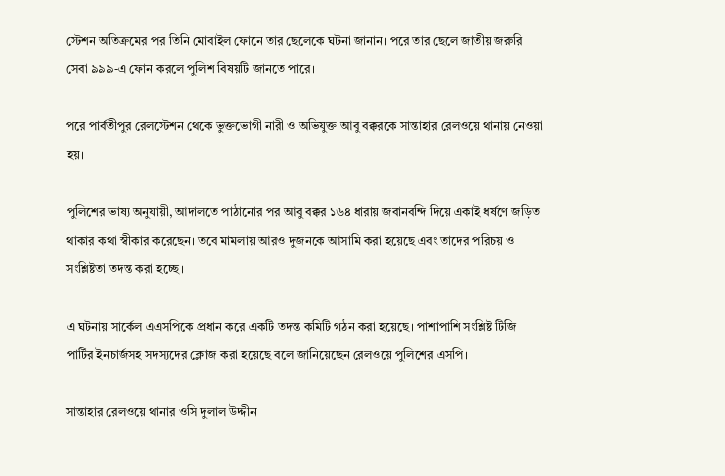স্টেশন অতিক্রমের পর তিনি মোবাইল ফোনে তার ছেলেকে ঘটনা জানান। পরে তার ছেলে জাতীয় জরুরি সেবা ৯৯৯-এ ফোন করলে পুলিশ বিষয়টি জানতে পারে।

পরে পার্বতীপুর রেলস্টেশন থেকে ভুক্তভোগী নারী ও অভিযুক্ত আবু বক্করকে সান্তাহার রেলওয়ে থানায় নেওয়া হয়।

পুলিশের ভাষ্য অনুযায়ী, আদালতে পাঠানোর পর আবু বক্কর ১৬৪ ধারায় জবানবন্দি দিয়ে একাই ধর্ষণে জড়িত থাকার কথা স্বীকার করেছেন। তবে মামলায় আরও দুজনকে আসামি করা হয়েছে এবং তাদের পরিচয় ও সংশ্লিষ্টতা তদন্ত করা হচ্ছে।

এ ঘটনায় সার্কেল এএসপিকে প্রধান করে একটি তদন্ত কমিটি গঠন করা হয়েছে। পাশাপাশি সংশ্লিষ্ট টিজি পার্টির ইনচার্জসহ সদস্যদের ক্লোজ করা হয়েছে বলে জানিয়েছেন রেলওয়ে পুলিশের এসপি।

সান্তাহার রেলওয়ে থানার ওসি দুলাল উদ্দীন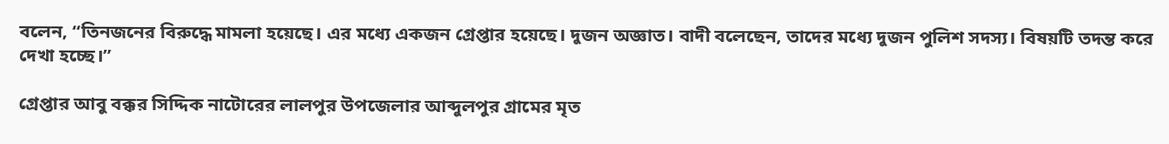বলেন, “তিনজনের বিরুদ্ধে মামলা হয়েছে। এর মধ্যে একজন গ্রেপ্তার হয়েছে। দুজন অজ্ঞাত। বাদী বলেছেন, তাদের মধ্যে দুজন পুলিশ সদস্য। বিষয়টি তদন্ত করে দেখা হচ্ছে।”

গ্রেপ্তার আবু বক্কর সিদ্দিক নাটোরের লালপুর উপজেলার আব্দুলপুর গ্রামের মৃত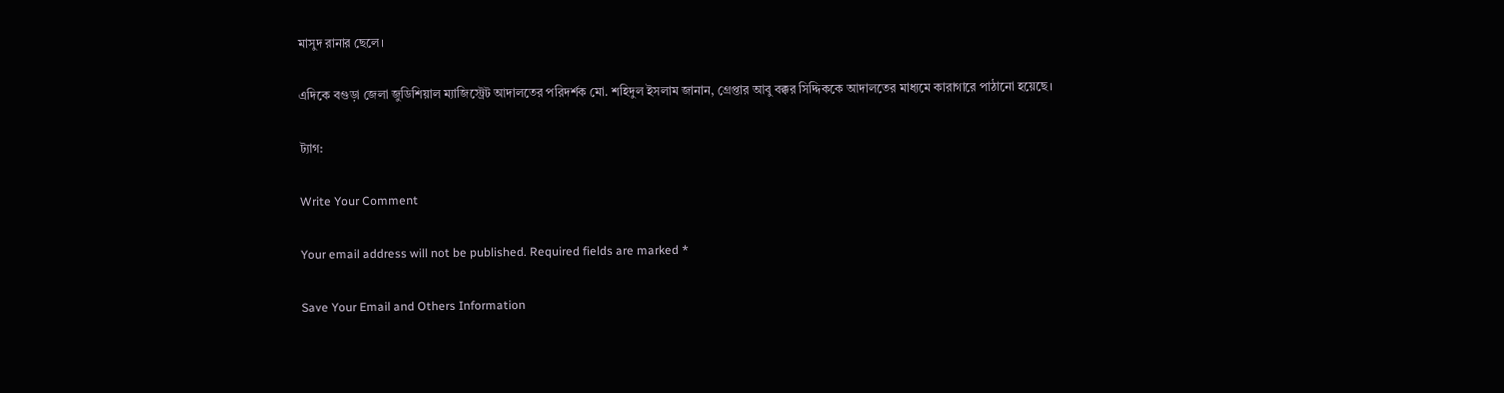মাসুদ রানার ছেলে।

এদিকে বগুড়া জেলা জুডিশিয়াল ম্যাজিস্ট্রেট আদালতের পরিদর্শক মো. শহিদুল ইসলাম জানান, গ্রেপ্তার আবু বক্কর সিদ্দিককে আদালতের মাধ্যমে কারাগারে পাঠানো হয়েছে।

ট্যাগ:

Write Your Comment

Your email address will not be published. Required fields are marked *

Save Your Email and Others Information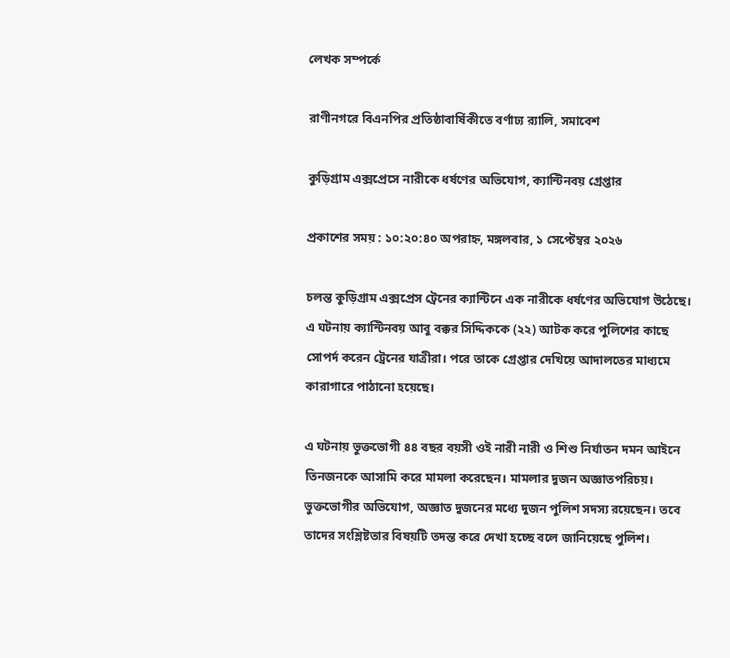লেখক সম্পর্কে

রাণীনগরে বিএনপির প্রতিষ্ঠাবার্ষিকীতে বর্ণাঢ্য র‌্যালি, সমাবেশ

কুড়িগ্রাম এক্সপ্রেসে নারীকে ধর্ষণের অভিযোগ, ক্যান্টিনবয় গ্রেপ্তার

প্রকাশের সময় : ১০:২০:৪০ অপরাহ্ন, মঙ্গলবার, ১ সেপ্টেম্বর ২০২৬

চলন্ত কুড়িগ্রাম এক্সপ্রেস ট্রেনের ক্যান্টিনে এক নারীকে ধর্ষণের অভিযোগ উঠেছে। এ ঘটনায় ক্যান্টিনবয় আবু বক্কর সিদ্দিককে (২২) আটক করে পুলিশের কাছে সোপর্দ করেন ট্রেনের যাত্রীরা। পরে তাকে গ্রেপ্তার দেখিয়ে আদালতের মাধ্যমে কারাগারে পাঠানো হয়েছে।

এ ঘটনায় ভুক্তভোগী ৪৪ বছর বয়সী ওই নারী নারী ও শিশু নির্যাতন দমন আইনে তিনজনকে আসামি করে মামলা করেছেন। মামলার দুজন অজ্ঞাতপরিচয়। ভুক্তভোগীর অভিযোগ, অজ্ঞাত দুজনের মধ্যে দুজন পুলিশ সদস্য রয়েছেন। তবে তাদের সংশ্লিষ্টতার বিষয়টি তদন্ত করে দেখা হচ্ছে বলে জানিয়েছে পুলিশ।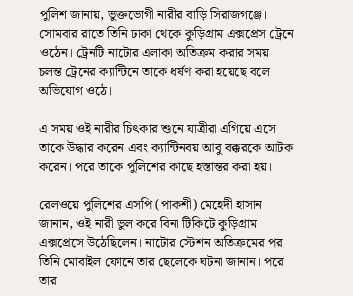পুলিশ জানায়, ভুক্তভোগী নারীর বাড়ি সিরাজগঞ্জে। সোমবার রাতে তিনি ঢাকা থেকে কুড়িগ্রাম এক্সপ্রেস ট্রেনে ওঠেন। ট্রেনটি নাটোর এলাকা অতিক্রম করার সময় চলন্ত ট্রেনের ক্যান্টিনে তাকে ধর্ষণ করা হয়েছে বলে অভিযোগ ওঠে।

এ সময় ওই নারীর চিৎকার শুনে যাত্রীরা এগিয়ে এসে তাকে উদ্ধার করেন এবং ক্যান্টিনবয় আবু বক্করকে আটক করেন। পরে তাকে পুলিশের কাছে হস্তান্তর করা হয়।

রেলওয়ে পুলিশের এসপি (পাকশী) মেহেদী হাসান জানান, ওই নারী ভুল করে বিনা টিকিটে কুড়িগ্রাম এক্সপ্রেসে উঠেছিলেন। নাটোর স্টেশন অতিক্রমের পর তিনি মোবাইল ফোনে তার ছেলেকে ঘটনা জানান। পরে তার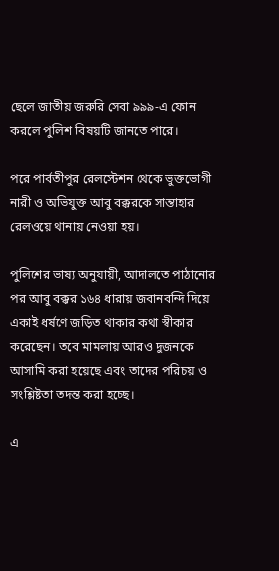ছেলে জাতীয় জরুরি সেবা ৯৯৯-এ ফোন করলে পুলিশ বিষয়টি জানতে পারে।

পরে পার্বতীপুর রেলস্টেশন থেকে ভুক্তভোগী নারী ও অভিযুক্ত আবু বক্করকে সান্তাহার রেলওয়ে থানায় নেওয়া হয়।

পুলিশের ভাষ্য অনুযায়ী, আদালতে পাঠানোর পর আবু বক্কর ১৬৪ ধারায় জবানবন্দি দিয়ে একাই ধর্ষণে জড়িত থাকার কথা স্বীকার করেছেন। তবে মামলায় আরও দুজনকে আসামি করা হয়েছে এবং তাদের পরিচয় ও সংশ্লিষ্টতা তদন্ত করা হচ্ছে।

এ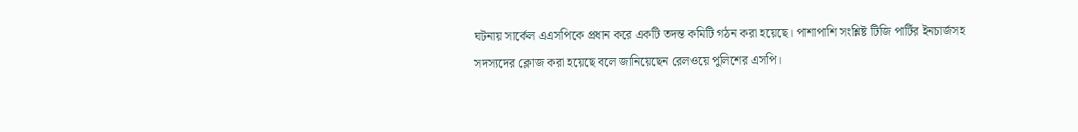ঘটনায় সার্কেল এএসপিকে প্রধান করে একটি তদন্ত কমিটি গঠন করা হয়েছে। পাশাপাশি সংশ্লিষ্ট টিজি পার্টির ইনচার্জসহ সদস্যদের ক্লোজ করা হয়েছে বলে জানিয়েছেন রেলওয়ে পুলিশের এসপি।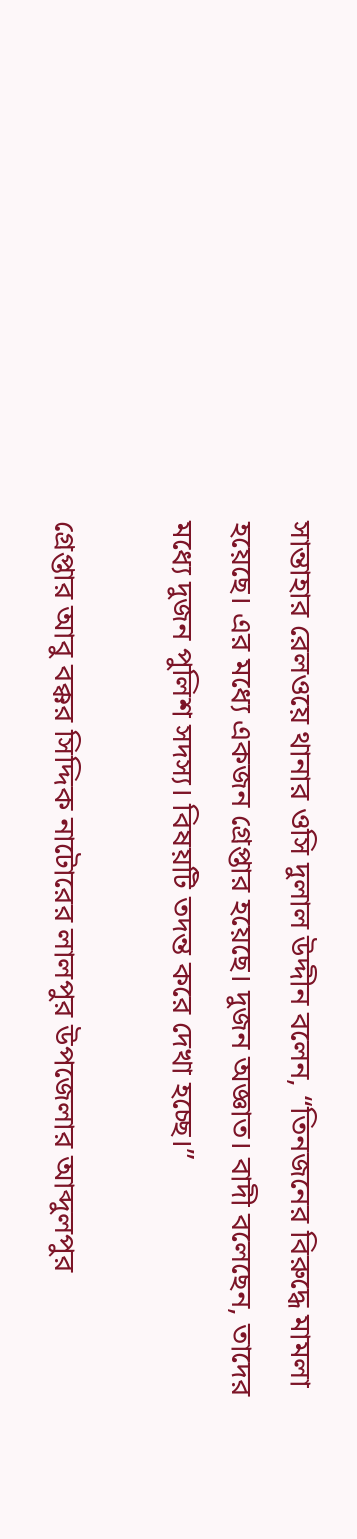সান্তাহার রেলওয়ে থানার ওসি দুলাল উদ্দীন বলেন, “তিনজনের বিরুদ্ধে মামলা হয়েছে। এর মধ্যে একজন গ্রেপ্তার হয়েছে। দুজন অজ্ঞাত। বাদী বলেছেন, তাদের মধ্যে দুজন পুলিশ সদস্য। বিষয়টি তদন্ত করে দেখা হচ্ছে।”

গ্রেপ্তার আবু বক্কর সিদ্দিক নাটোরের লালপুর উপজেলার আব্দুলপুর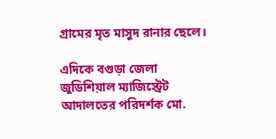গ্রামের মৃত মাসুদ রানার ছেলে।

এদিকে বগুড়া জেলা জুডিশিয়াল ম্যাজিস্ট্রেট আদালতের পরিদর্শক মো.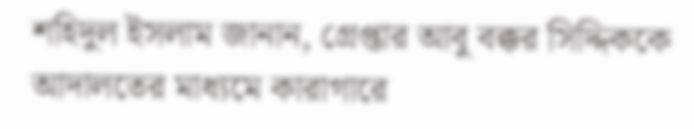শহিদুল ইসলাম জানান, গ্রেপ্তার আবু বক্কর সিদ্দিককে আদালতের মাধ্যমে কারাগারে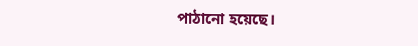পাঠানো হয়েছে।